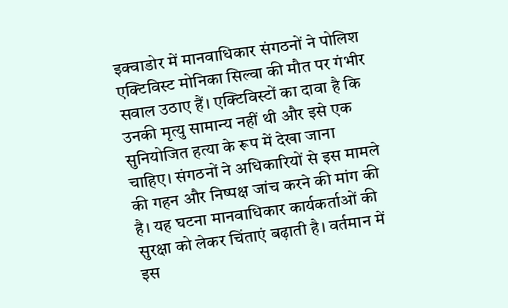इक्वाडोर में मानवाधिकार संगठनों ने पोलिश एक्टिविस्ट मोनिका सिल्वा की मौत पर गंभीर सवाल उठाए हैं। एक्टिविस्टों का दावा है कि उनकी मृत्यु सामान्य नहीं थी और इसे एक सुनियोजित हत्या के रूप में देखा जाना चाहिए। संगठनों ने अधिकारियों से इस मामले की गहन और निष्पक्ष जांच करने की मांग की है। यह घटना मानवाधिकार कार्यकर्ताओं की सुरक्षा को लेकर चिंताएं बढ़ाती है। वर्तमान में इस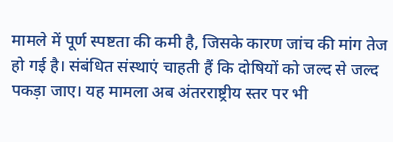मामले में पूर्ण स्पष्टता की कमी है, जिसके कारण जांच की मांग तेज हो गई है। संबंधित संस्थाएं चाहती हैं कि दोषियों को जल्द से जल्द पकड़ा जाए। यह मामला अब अंतरराष्ट्रीय स्तर पर भी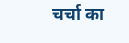चर्चा का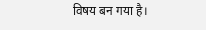विषय बन गया है।